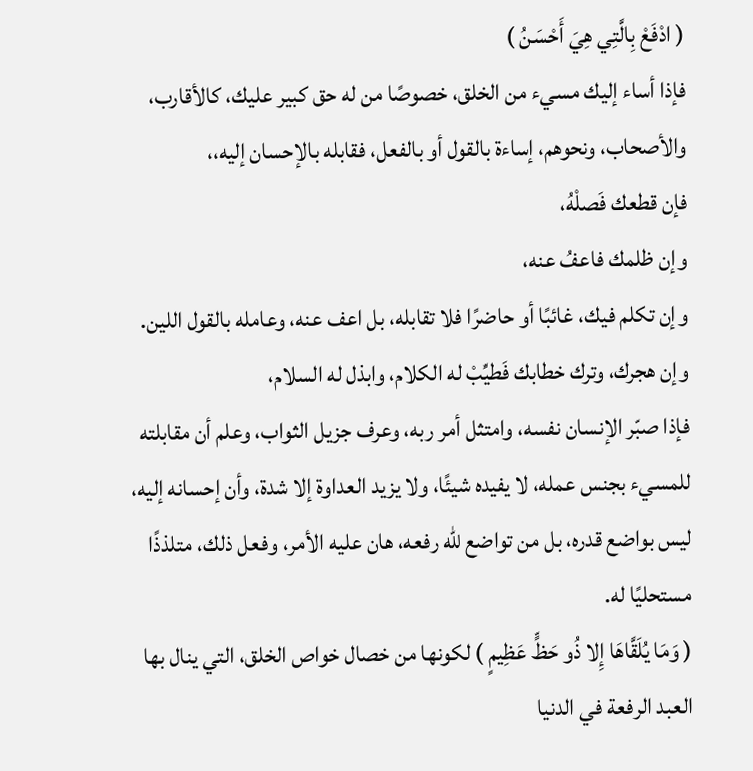( ادْفَعْ بِالَّتِي هِيَ أَحْسَنُ )
فإذا أساء إليك مسيء من الخلق، خصوصًا من له حق كبير عليك، كالأقارب، والأصحاب، ونحوهم، إساءة بالقول أو بالفعل، فقابله بالإحسان إليه،،
فإن قطعك فَصلْهُ،
وإن ظلمك فاعفُ عنه،
وإن تكلم فيك، غائبًا أو حاضرًا فلا تقابله، بل اعف عنه، وعامله بالقول اللين.
وإن هجرك، وترك خطابك فَطيِّبْ له الكلام، وابذل له السلام،
فإذا صبّر الإنسان نفسه، وامتثل أمر ربه، وعرف جزيل الثواب، وعلم أن مقابلته للمسيء بجنس عمله، لا يفيده شيئًا، ولا يزيد العداوة إلا شدة، وأن إحسانه إليه، ليس بواضع قدره، بل من تواضع للّه رفعه، هان عليه الأمر، وفعل ذلك، متلذذًا مستحليًا له.
( وَمَا يُلَقَّاهَا إِلا ذُو حَظٍّ عَظِيمٍ ) لكونها من خصال خواص الخلق، التي ينال بها العبد الرفعة في الدنيا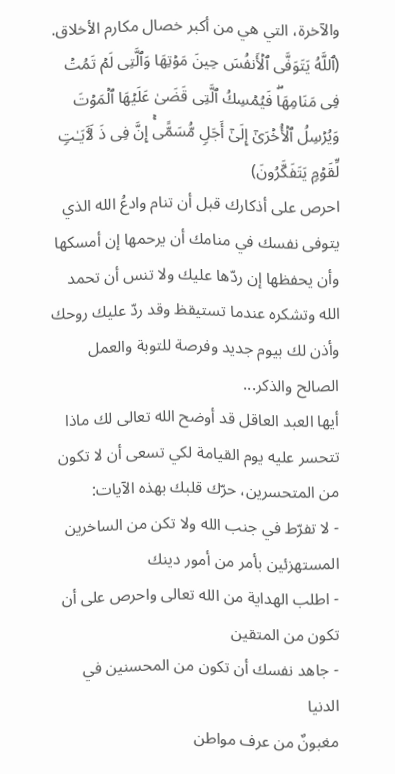والآخرة، التي هي من أكبر خصال مكارم الأخلاق.
(ٱللَّهُ یَتَوَفَّى ٱلۡأَنفُسَ حِینَ مَوۡتِهَا وَٱلَّتِی لَمۡ تَمُتۡ فِی مَنَامِهَاۖ فَیُمۡسِكُ ٱلَّتِی قَضَىٰ عَلَیۡهَا ٱلۡمَوۡتَ وَیُرۡسِلُ ٱلۡأُخۡرَىٰۤ إِلَىٰۤ أَجَلࣲ مُّسَمًّىۚ إِنَّ فِی ذَ لَـَٔایَـٰتࣲ لِّقَوۡمࣲ یَتَفَكَّرُونَ)
احرص على أذكارك قبل أن تنام وادعُ الله الذي يتوفى نفسك في منامك أن يرحمها إن أمسكها وأن يحفظها إن ردّها عليك ولا تنس أن تحمد الله وتشكره عندما تستيقظ وقد ردّ عليك روحك وأذن لك بيوم جديد وفرصة للتوبة والعمل الصالح والذكر...
أيها العبد العاقل قد أوضح الله تعالى لك ماذا تتحسر عليه يوم القيامة لكي تسعى أن لا تكون من المتحسرين، حرّك قلبك بهذه الآيات:
- لا تفرّط في جنب الله ولا تكن من الساخرين المستهزئين بأمر من أمور دينك
- اطلب الهداية من الله تعالى واحرص على أن تكون من المتقين
- جاهد نفسك أن تكون من المحسنين في الدنيا
مغبونٌ من عرف مواطن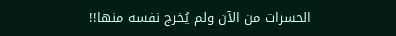الحسرات من الآن ولم يُخرج نفسه منها!!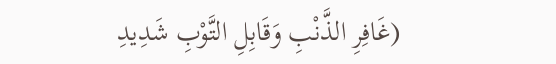(غَافِرِ الذَّنْبِ وَقَابِلِ التَّوْبِ شَدِيدِ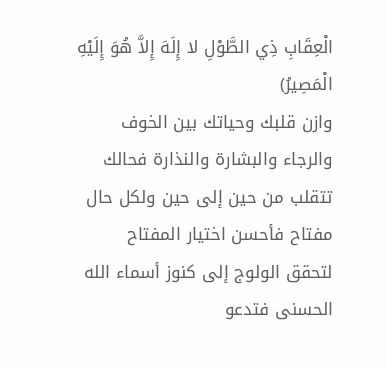الْعِقَابِ ذِي الطَّوْلِ لا إِلَهَ إِلاَّ هُوَ إِلَيْهِ الْمَصِيرُ)
وازن قلبك وحياتك بين الخوف والرجاء والبشارة والنذارة فحالك تتقلب من حين إلى حين ولكل حال مفتاح فأحسن اختيار المفتاح لتحقق الولوج إلى كنوز أسماء الله الحسنى فتدعو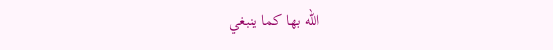الله بها كما ينبغي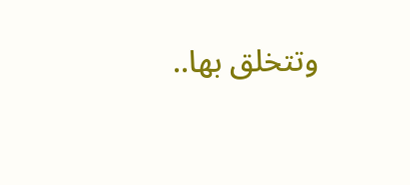وتتخلق بها..